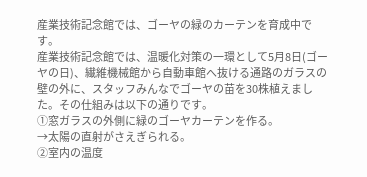産業技術記念館では、ゴーヤの緑のカーテンを育成中です。
産業技術記念館では、温暖化対策の一環として5月8日(ゴーヤの日)、繊維機械館から自動車館へ抜ける通路のガラスの壁の外に、スタッフみんなでゴーヤの苗を30株植えました。その仕組みは以下の通りです。
①窓ガラスの外側に緑のゴーヤカーテンを作る。
→太陽の直射がさえぎられる。
②室内の温度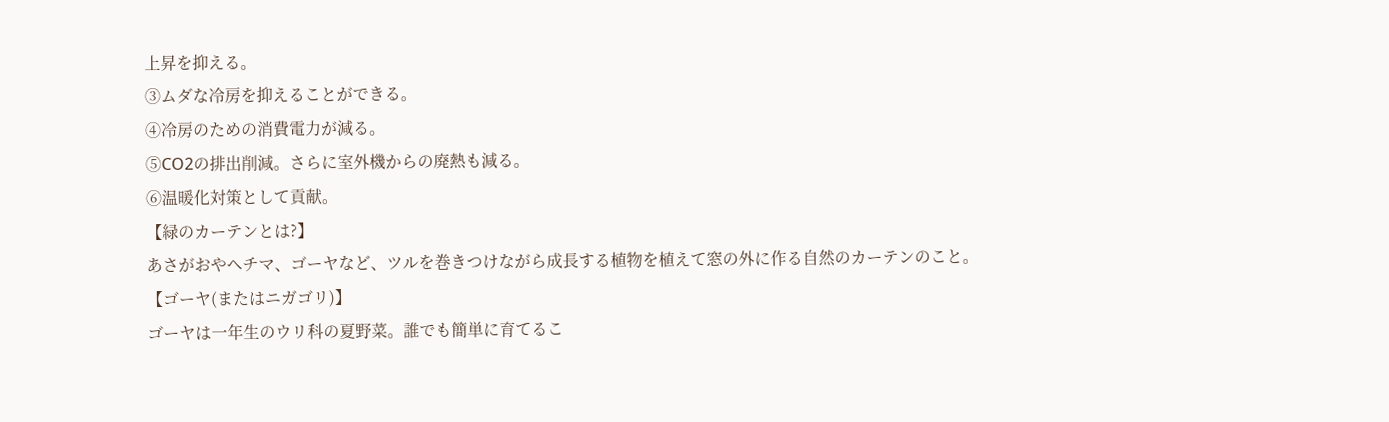上昇を抑える。
③ムダな冷房を抑えることができる。
④冷房のための消費電力が減る。
⑤CO2の排出削減。さらに室外機からの廃熱も減る。
⑥温暖化対策として貢献。
【緑のカーテンとは?】
あさがおやヘチマ、ゴーヤなど、ツルを巻きつけながら成長する植物を植えて窓の外に作る自然のカーテンのこと。
【ゴーヤ(またはニガゴリ)】
ゴーヤは一年生のウリ科の夏野菜。誰でも簡単に育てるこ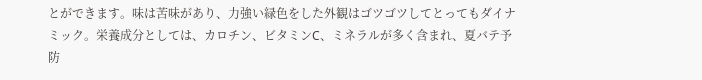とができます。味は苦味があり、力強い緑色をした外観はゴツゴツしてとってもダイナミック。栄養成分としては、カロチン、ビタミンC、ミネラルが多く含まれ、夏バテ予防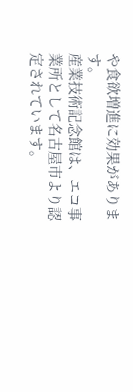や食欲増進に効果があります。
産業技術記念館は、エコ事業所として名古屋市より認定されています。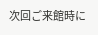次回ご来館時に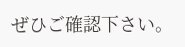ぜひご確認下さい。